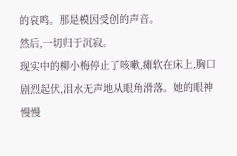的哀鸣。那是模因受创的声音。
然后,一切归于沉寂。
现实中的柳小梅停止了咳嗽,瘫软在床上,胸口剧烈起伏,泪水无声地从眼角滑落。她的眼神慢慢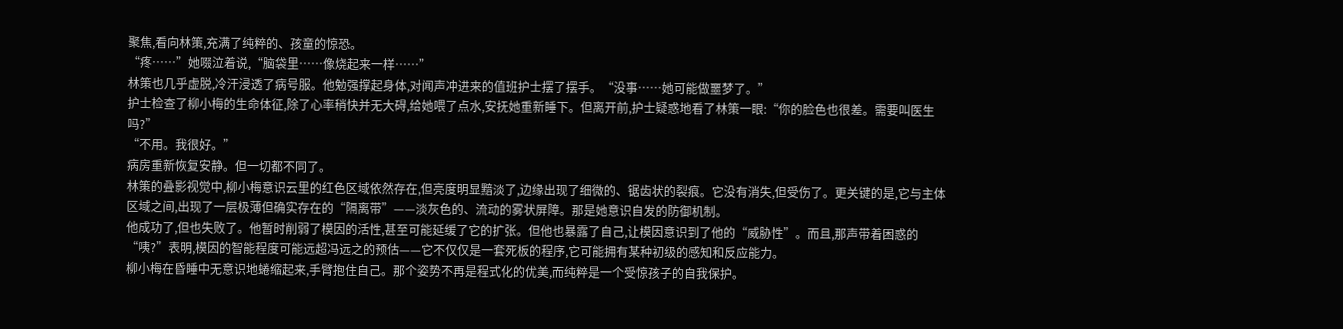聚焦,看向林策,充满了纯粹的、孩童的惊恐。
“疼……”她啜泣着说,“脑袋里……像烧起来一样……”
林策也几乎虚脱,冷汗浸透了病号服。他勉强撑起身体,对闻声冲进来的值班护士摆了摆手。“没事……她可能做噩梦了。”
护士检查了柳小梅的生命体征,除了心率稍快并无大碍,给她喂了点水,安抚她重新睡下。但离开前,护士疑惑地看了林策一眼:“你的脸色也很差。需要叫医生吗?”
“不用。我很好。”
病房重新恢复安静。但一切都不同了。
林策的叠影视觉中,柳小梅意识云里的红色区域依然存在,但亮度明显黯淡了,边缘出现了细微的、锯齿状的裂痕。它没有消失,但受伤了。更关键的是,它与主体区域之间,出现了一层极薄但确实存在的“隔离带”——淡灰色的、流动的雾状屏障。那是她意识自发的防御机制。
他成功了,但也失败了。他暂时削弱了模因的活性,甚至可能延缓了它的扩张。但他也暴露了自己,让模因意识到了他的“威胁性”。而且,那声带着困惑的“咦?”表明,模因的智能程度可能远超冯远之的预估——它不仅仅是一套死板的程序,它可能拥有某种初级的感知和反应能力。
柳小梅在昏睡中无意识地蜷缩起来,手臂抱住自己。那个姿势不再是程式化的优美,而纯粹是一个受惊孩子的自我保护。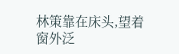林策靠在床头,望着窗外泛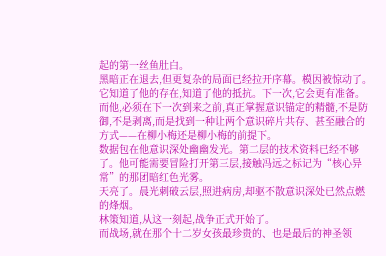起的第一丝鱼肚白。
黑暗正在退去,但更复杂的局面已经拉开序幕。模因被惊动了。它知道了他的存在,知道了他的抵抗。下一次,它会更有准备。
而他,必须在下一次到来之前,真正掌握意识锚定的精髓,不是防御,不是剥离,而是找到一种让两个意识碎片共存、甚至融合的方式——在柳小梅还是柳小梅的前提下。
数据包在他意识深处幽幽发光。第二层的技术资料已经不够了。他可能需要冒险打开第三层,接触冯远之标记为“核心异常”的那团暗红色光雾。
天亮了。晨光刺破云层,照进病房,却驱不散意识深处已然点燃的烽烟。
林策知道,从这一刻起,战争正式开始了。
而战场,就在那个十二岁女孩最珍贵的、也是最后的神圣领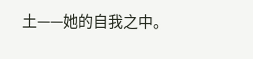土——她的自我之中。